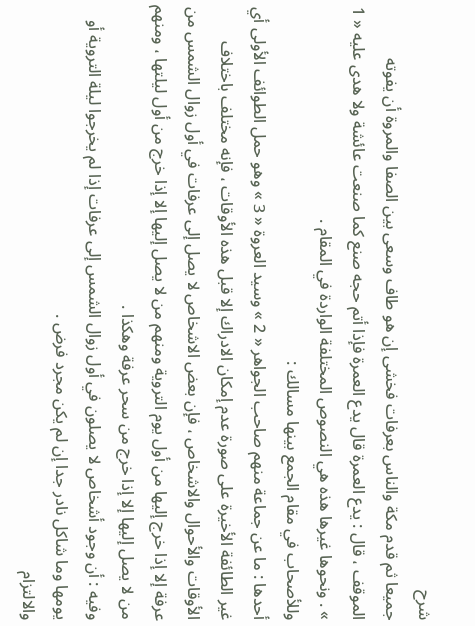شرح
جميعا ثم قدم مكة والناس بعرفات فخشى إن هو طاف وسعى بين الصفا والمروة أن يفوته الموقف ، قال : يدع العمرة قال يدع العمرة فإذا أتم حجه صنع كما صنعت عائشة ولا هدى عليه « 1 » . ونحوها غيرها هذه هي النصوص المختلفة الواردة في المقام .
وللأصحاب في مقام الجمع بينها مسالك :
أحدها : ما عن جماعة منهم صاحب الجواهر « 2 » وسيد العروة « 3 » وهو حمل الطوائف الأولى أي غير الطائفة الأخيرة على صورة عدم إمكان الادراك إلا قبل هذه الأوقات ، فإنه مختلف باختلاف الأوقات والأحوال والاشخاص ، فإن بعض الاشخاص لا يصل إلى عرفات في أول زوال الشمس من عرفة إلا إذا خرج إليها من أول يوم التروية ومنهم من لا يصل إليها إلا إذا خرج من أول ليلتها ، ومنهم من لا يصل إليها إلا إذا خرج من سحر عرفة وهكذا .
وفيه : أن وجود أشخاص لا يصلون في أول زوال الشمس إلى عرفات إذا لم يخرجوا ليلة التروية أو يومها وما شاكل نادر جدا إن لم يكن مجرد فرض .
والالتزام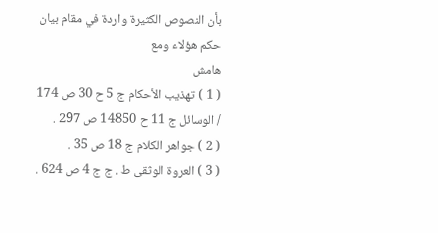بأن النصوص الكثيرة واردة في مقام بيان حكم هؤلاء ومع
هامش
( 1 ) تهذيب الأحكام ج 5 ح 30 ص 174 / الوسائل ج 11 ح 14850 ص 297 .
( 2 ) جواهر الكلام ج 18 ص 35 .
( 3 ) العروة الوثقى ط . ج ج 4 ص 624 .